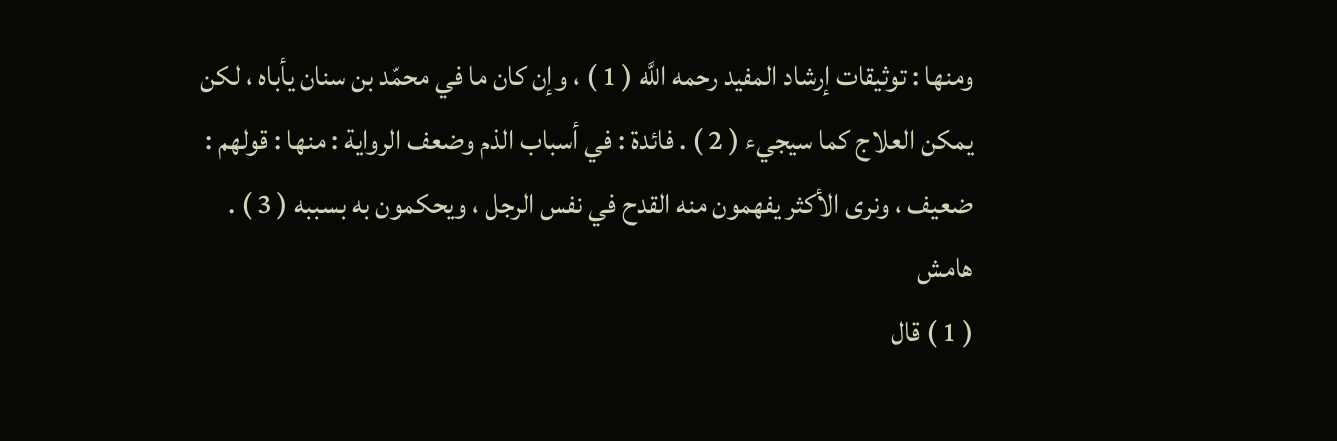ومنها : توثيقات إرشاد المفيد رحمه اللَّه ( 1 ) ، وإن كان ما في محمّد بن سنان يأباه ، لكن يمكن العلاج كما سيجيء ( 2 ) . فائدة : في أسباب الذم وضعف الرواية : منها : قولهم : ضعيف ، ونرى الأكثر يفهمون منه القدح في نفس الرجل ، ويحكمون به بسببه ( 3 ) .
هامش
( 1 ) قال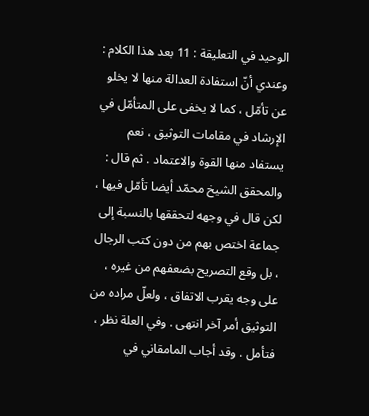الوحيد في التعليقة : 11 بعد هذا الكلام : وعندي أنّ استفادة العدالة منها لا يخلو عن تأمّل ، كما لا يخفى على المتأمّل في الإرشاد في مقامات التوثيق ، نعم يستفاد منها القوة والاعتماد . ثم قال : والمحقق الشيخ محمّد أيضا تأمّل فيها ، لكن قال في وجهه لتحققها بالنسبة إلى جماعة اختص بهم من دون كتب الرجال ، بل وقع التصريح بضعفهم من غيره ، على وجه يقرب الاتفاق ، ولعلّ مراده من التوثيق أمر آخر انتهى . وفي العلة نظر ، فتأمل . وقد أجاب المامقاني في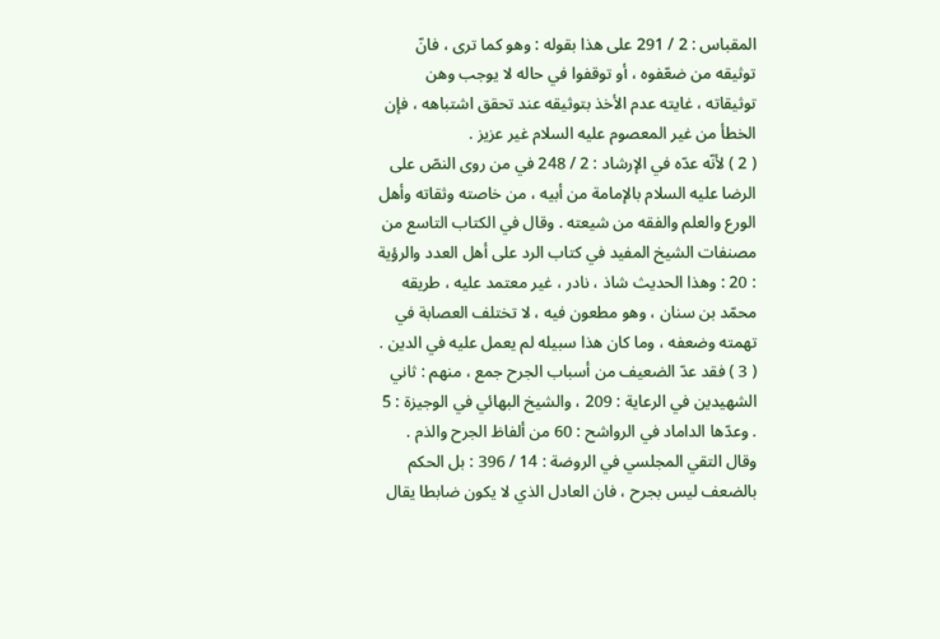المقباس : 2 / 291 على هذا بقوله : وهو كما ترى ، فانّ توثيقه من ضعّفوه ، أو توقفوا في حاله لا يوجب وهن توثيقاته ، غايته عدم الأخذ بتوثيقه عند تحقق اشتباهه ، فإن الخطأ من غير المعصوم عليه السلام غير عزيز .
( 2 ) لأنّه عدّه في الإرشاد : 2 / 248 في من روى النصّ على الرضا عليه السلام بالإمامة من أبيه ، من خاصته وثقاته وأهل الورع والعلم والفقه من شيعته . وقال في الكتاب التاسع من مصنفات الشيخ المفيد في كتاب الرد على أهل العدد والرؤية : 20 : وهذا الحديث شاذ ، نادر ، غير معتمد عليه ، طريقه محمّد بن سنان ، وهو مطعون فيه ، لا تختلف العصابة في تهمته وضعفه ، وما كان هذا سبيله لم يعمل عليه في الدين .
( 3 ) فقد عدّ الضعيف من أسباب الجرح جمع ، منهم : ثاني الشهيدين في الرعاية : 209 ، والشيخ البهائي في الوجيزة : 5 . وعدّها الداماد في الرواشح : 60 من ألفاظ الجرح والذم . وقال التقي المجلسي في الروضة : 14 / 396 : بل الحكم بالضعف ليس بجرح ، فان العادل الذي لا يكون ضابطا يقال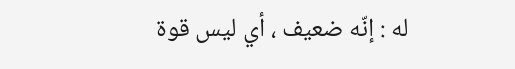له : إنّه ضعيف ، أي ليس قوة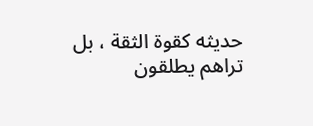حديثه كقوة الثقة ، بل تراهم يطلقون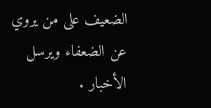الضعيف على من يروي عن الضعفاء ويرسل الأخبار .